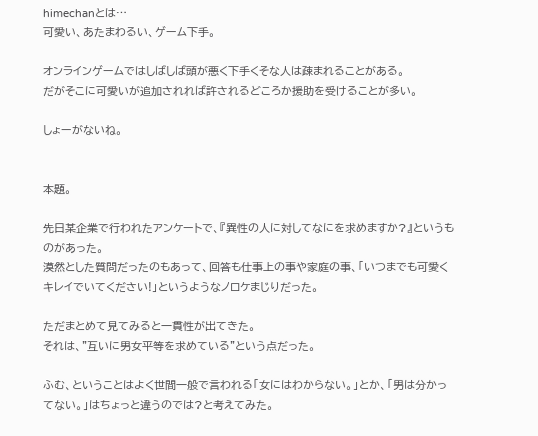himechanとは…
可愛い、あたまわるい、ゲーム下手。

オンラインゲームではしばしば頭が悪く下手くそな人は疎まれることがある。
だがそこに可愛いが追加されれば許されるどころか援助を受けることが多い。

しょーがないね。


本題。

先日某企業で行われたアンケートで、『異性の人に対してなにを求めますか?』というものがあった。
漠然とした質問だったのもあって、回答も仕事上の事や家庭の事、「いつまでも可愛くキレイでいてください!」というようなノロケまじりだった。

ただまとめて見てみると一貫性が出てきた。
それは、"互いに男女平等を求めている"という点だった。

ふむ、ということはよく世間一般で言われる「女にはわからない。」とか、「男は分かってない。」はちょっと違うのでは?と考えてみた。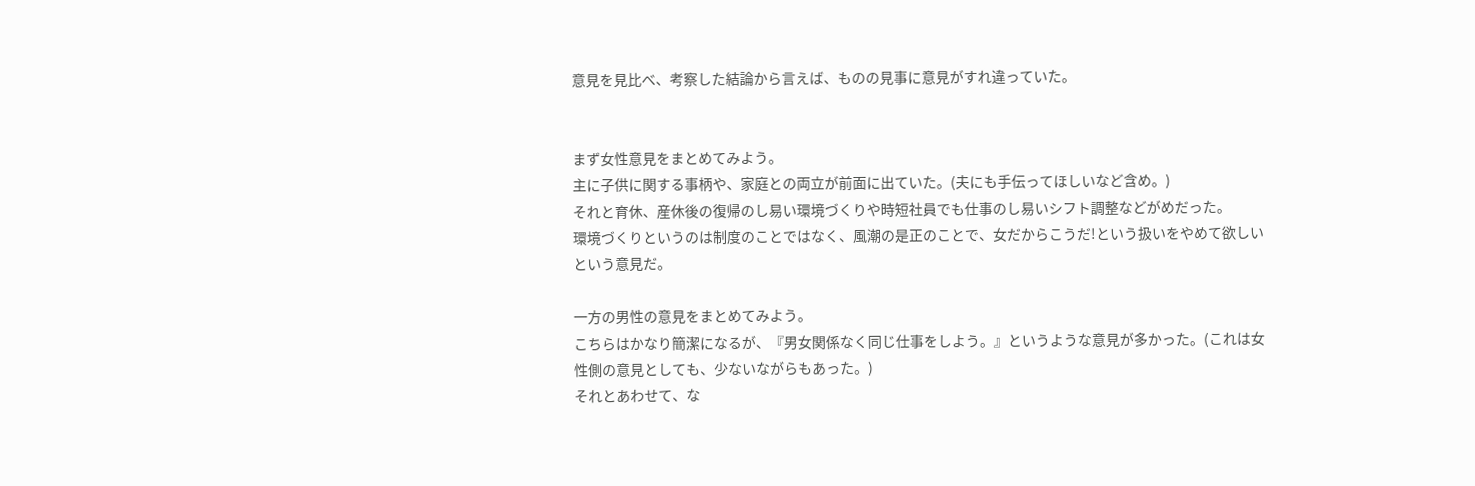意見を見比べ、考察した結論から言えば、ものの見事に意見がすれ違っていた。


まず女性意見をまとめてみよう。
主に子供に関する事柄や、家庭との両立が前面に出ていた。(夫にも手伝ってほしいなど含め。)
それと育休、産休後の復帰のし易い環境づくりや時短社員でも仕事のし易いシフト調整などがめだった。
環境づくりというのは制度のことではなく、風潮の是正のことで、女だからこうだ!という扱いをやめて欲しいという意見だ。

一方の男性の意見をまとめてみよう。
こちらはかなり簡潔になるが、『男女関係なく同じ仕事をしよう。』というような意見が多かった。(これは女性側の意見としても、少ないながらもあった。)
それとあわせて、な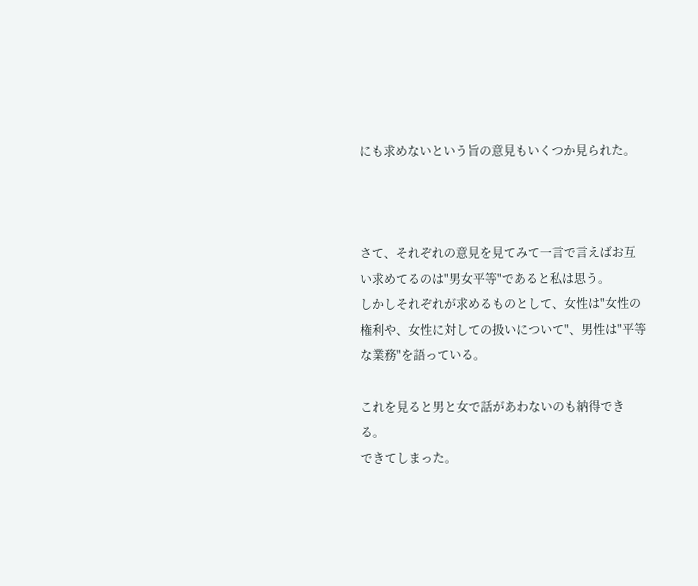にも求めないという旨の意見もいくつか見られた。



さて、それぞれの意見を見てみて一言で言えばお互い求めてるのは"男女平等"であると私は思う。
しかしそれぞれが求めるものとして、女性は"女性の権利や、女性に対しての扱いについて"、男性は"平等な業務"を語っている。

これを見ると男と女で話があわないのも納得できる。
できてしまった。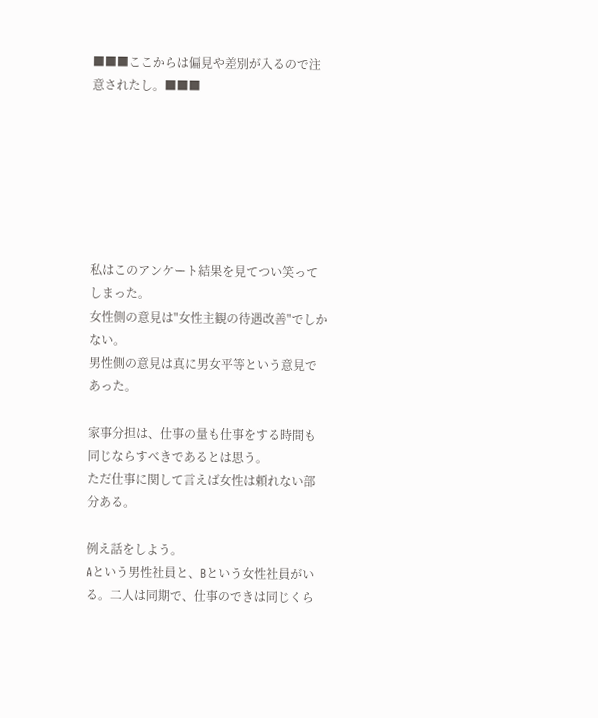■■■ここからは偏見や差別が入るので注意されたし。■■■







私はこのアンケート結果を見てつい笑ってしまった。
女性側の意見は"女性主観の待遇改善"でしかない。
男性側の意見は真に男女平等という意見であった。

家事分担は、仕事の量も仕事をする時間も同じならすべきであるとは思う。
ただ仕事に関して言えば女性は頼れない部分ある。

例え話をしよう。
Aという男性社員と、Bという女性社員がいる。二人は同期で、仕事のできは同じくら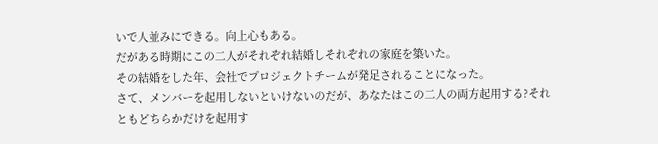いで人並みにできる。向上心もある。
だがある時期にこの二人がそれぞれ結婚しそれぞれの家庭を築いた。
その結婚をした年、会社でプロジェクトチームが発足されることになった。
さて、メンバーを起用しないといけないのだが、あなたはこの二人の両方起用する?それともどちらかだけを起用す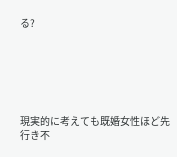る?






現実的に考えても既婚女性ほど先行き不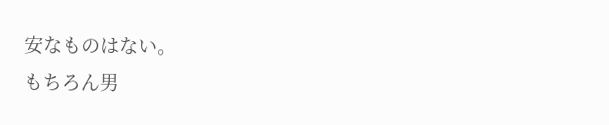安なものはない。
もちろん男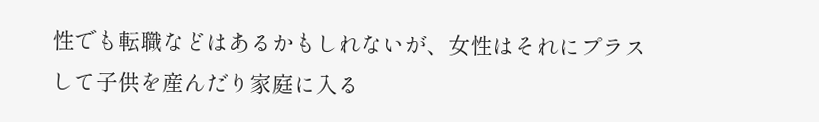性でも転職などはあるかもしれないが、女性はそれにプラスして子供を産んだり家庭に入る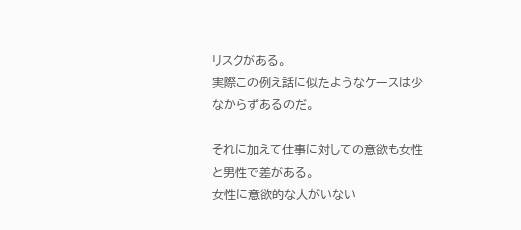リスクがある。
実際この例え話に似たようなケースは少なからずあるのだ。

それに加えて仕事に対しての意欲も女性と男性で差がある。
女性に意欲的な人がいない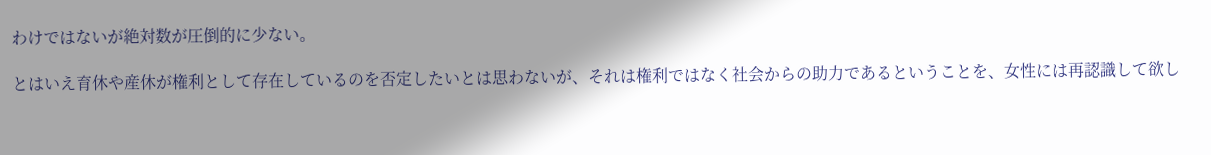わけではないが絶対数が圧倒的に少ない。

とはいえ育休や産休が権利として存在しているのを否定したいとは思わないが、それは権利ではなく社会からの助力であるということを、女性には再認識して欲し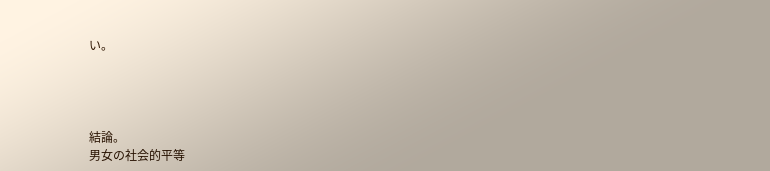い。




結論。
男女の社会的平等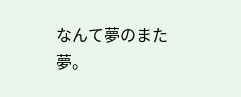なんて夢のまた夢。